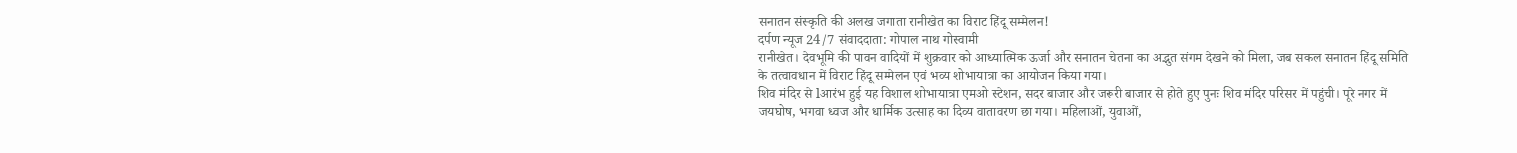सनातन संस्कृति की अलख जगाता रानीखेत का विराट हिंदू सम्मेलन!
दर्पण न्यूज 24/7 संवाददाता: गोपाल नाथ गोस्वामी
रानीखेत। देवभूमि की पावन वादियों में शुक्रवार को आध्यात्मिक ऊर्जा और सनातन चेतना का अद्भुत संगम देखने को मिला, जब सकल सनातन हिंदू समिति के तत्वावधान में विराट हिंदू सम्मेलन एवं भव्य शोभायात्रा का आयोजन किया गया।
शिव मंदिर से lआरंभ हुई यह विशाल शोभायात्रा एमओ स्टेशन, सदर बाजार और जरूरी बाजार से होते हुए पुनः शिव मंदिर परिसर में पहुंची। पूरे नगर में जयघोष, भगवा ध्वज और धार्मिक उत्साह का दिव्य वातावरण छा गया। महिलाओं, युवाओं,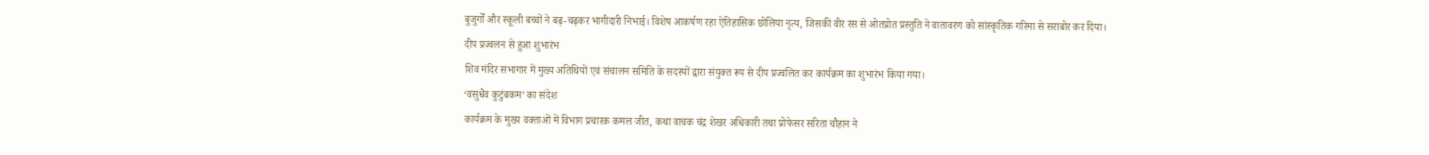बुजुर्गों और स्कूली बच्चों ने बढ़-चढ़कर भागीदारी निभाई। विशेष आकर्षण रहा ऐतिहासिक छोलिया नृत्य, जिसकी वीर रस से ओतप्रोत प्रस्तुति ने वातावरण को सांस्कृतिक गरिमा से सराबोर कर दिया।
दीप प्रज्वलन से हुआ शुभारंभ
शिव मंदिर सभागार में मुख्य अतिथियों एवं संचालन समिति के सदस्यों द्वारा संयुक्त रूप से दीप प्रज्वलित कर कार्यक्रम का शुभारंभ किया गया।
‘वसुधैव कुटुंबकम’ का संदेश
कार्यक्रम के मुख्य वक्ताओं में विभाग प्रचारक कमल जीत, कथा वाचक चंद्र शेखर अधिकारी तथा प्रोफेसर सरिता चौहान ने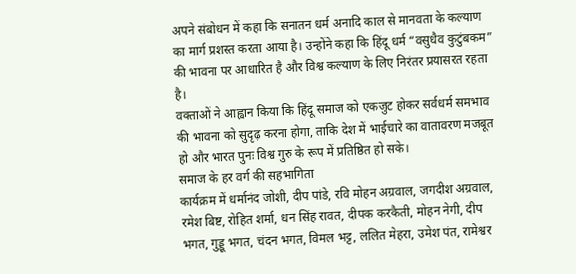अपने संबोधन में कहा कि सनातन धर्म अनादि काल से मानवता के कल्याण का मार्ग प्रशस्त करता आया है। उन्होंने कहा कि हिंदू धर्म “वसुधैव कुटुंबकम” की भावना पर आधारित है और विश्व कल्याण के लिए निरंतर प्रयासरत रहता है।
वक्ताओं ने आह्वान किया कि हिंदू समाज को एकजुट होकर सर्वधर्म समभाव की भावना को सुदृढ़ करना होगा, ताकि देश में भाईचारे का वातावरण मजबूत हो और भारत पुनः विश्व गुरु के रूप में प्रतिष्ठित हो सके।
समाज के हर वर्ग की सहभागिता
कार्यक्रम में धर्मानंद जोशी, दीप पांडे, रवि मोहन अग्रवाल, जगदीश अग्रवाल, रमेश बिष्ट, रोहित शर्मा, धन सिंह रावत, दीपक करकैती, मोहन नेगी, दीप भगत, गुड्डू भगत, चंदन भगत, विमल भट्ट, ललित मेहरा, उमेश पंत, रामेश्वर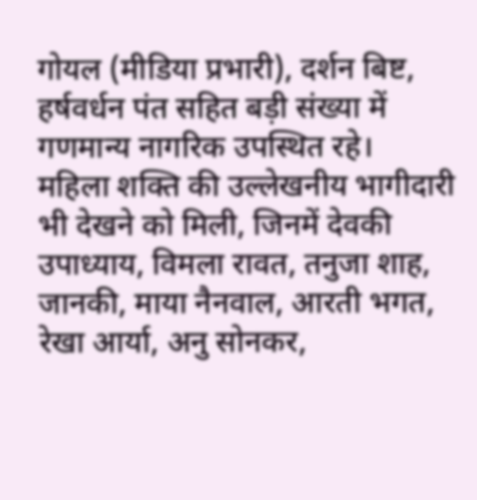गोयल (मीडिया प्रभारी), दर्शन बिष्ट, हर्षवर्धन पंत सहित बड़ी संख्या में गणमान्य नागरिक उपस्थित रहे।
महिला शक्ति की उल्लेखनीय भागीदारी भी देखने को मिली, जिनमें देवकी उपाध्याय, विमला रावत, तनुजा शाह, जानकी, माया नैनवाल, आरती भगत, रेखा आर्या, अनु सोनकर,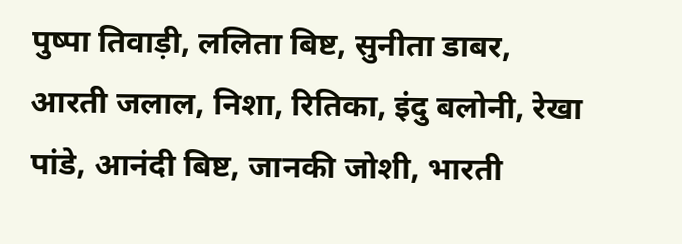पुष्पा तिवाड़ी, ललिता बिष्ट, सुनीता डाबर, आरती जलाल, निशा, रितिका, इंदु बलोनी, रेखा पांडे, आनंदी बिष्ट, जानकी जोशी, भारती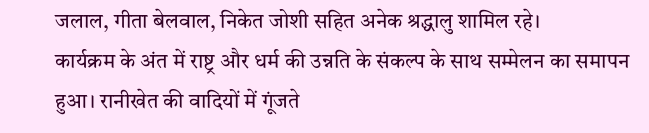जलाल, गीता बेलवाल, निकेत जोशी सहित अनेक श्रद्धालु शामिल रहे।
कार्यक्रम के अंत में राष्ट्र और धर्म की उन्नति के संकल्प के साथ सम्मेलन का समापन हुआ। रानीखेत की वादियों में गूंजते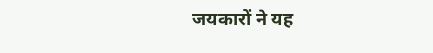जयकारों ने यह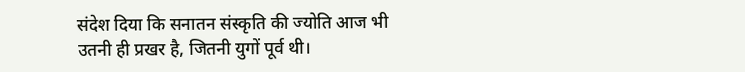संदेश दिया कि सनातन संस्कृति की ज्योति आज भी उतनी ही प्रखर है, जितनी युगों पूर्व थी।